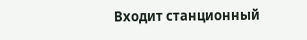Входит станционный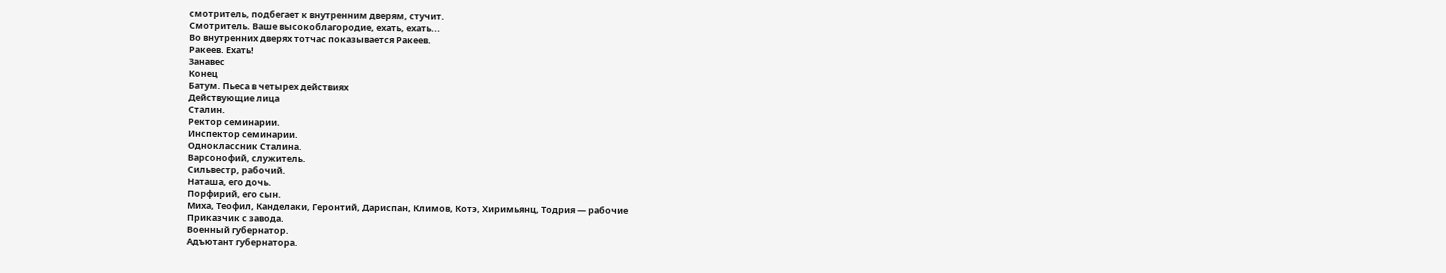смотритель, подбегает к внутренним дверям, стучит.
Смотритель. Ваше высокоблагородие, ехать, ехать...
Во внутренних дверях тотчас показывается Ракеев.
Ракеев. Ехать!
Занавес
Конец
Батум. Пьеса в четырех действиях
Действующие лица
Сталин.
Ректор семинарии.
Инспектор семинарии.
Одноклассник Сталина.
Варсонофий, служитель.
Сильвестр, рабочий.
Наташа, его дочь.
Порфирий, его сын.
Миха, Теофил, Канделаки, Геронтий, Дариспан, Климов, Котэ, Хиримьянц, Тодрия — рабочие
Приказчик с завода.
Военный губернатор.
Адъютант губернатора.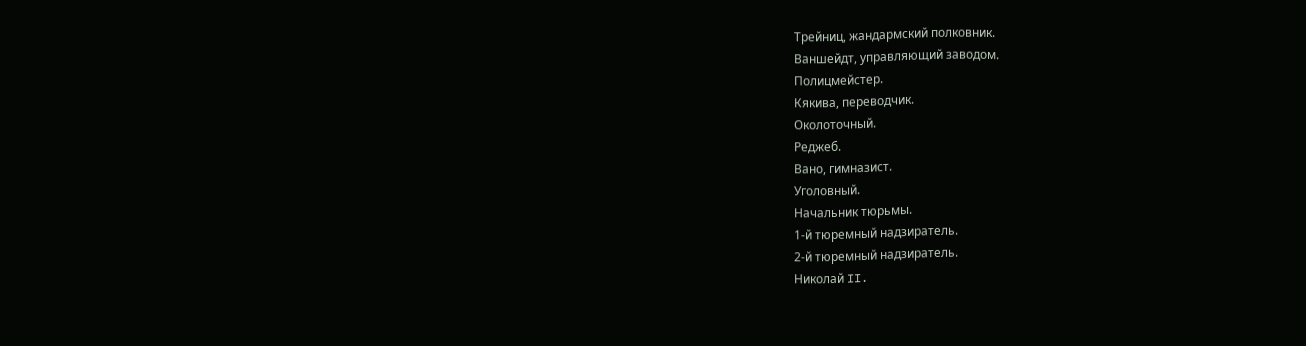Трейниц, жандармский полковник.
Ваншейдт, управляющий заводом.
Полицмейстер.
Кякива, переводчик.
Околоточный.
Реджеб.
Вано, гимназист.
Уголовный.
Начальник тюрьмы.
1-й тюремный надзиратель.
2-й тюремный надзиратель.
Николай II.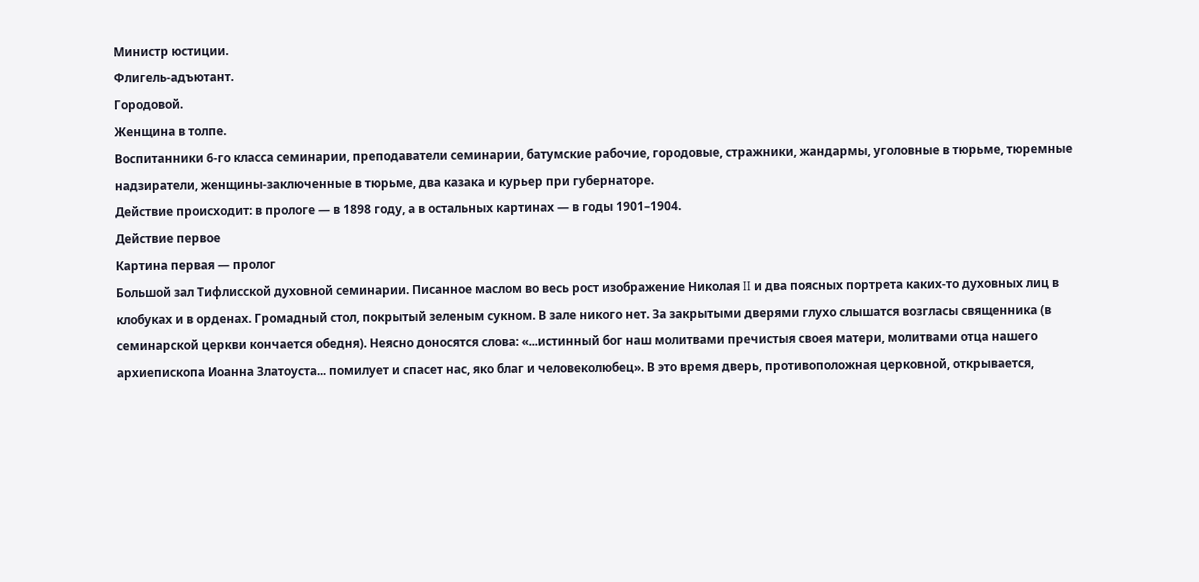Министр юстиции.
Флигель-адъютант.
Городовой.
Женщина в толпе.
Воспитанники 6-го класса семинарии, преподаватели семинарии, батумские рабочие, городовые, стражники, жандармы, уголовные в тюрьме, тюремные надзиратели, женщины-заключенные в тюрьме, два казака и курьер при губернаторе.
Действие происходит: в прологе — в 1898 году, а в остальных картинах — в годы 1901–1904.
Действие первое
Картина первая — пролог
Большой зал Тифлисской духовной семинарии. Писанное маслом во весь рост изображение Николая II и два поясных портрета каких-то духовных лиц в клобуках и в орденах. Громадный стол, покрытый зеленым сукном. В зале никого нет. За закрытыми дверями глухо слышатся возгласы священника (в семинарской церкви кончается обедня). Неясно доносятся слова: «...истинный бог наш молитвами пречистыя своея матери, молитвами отца нашего архиепископа Иоанна Златоуста... помилует и спасет нас, яко благ и человеколюбец». В это время дверь, противоположная церковной, открывается,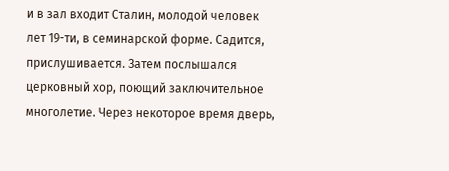и в зал входит Сталин, молодой человек лет 19-ти, в семинарской форме. Садится, прислушивается. Затем послышался церковный хор, поющий заключительное многолетие. Через некоторое время дверь,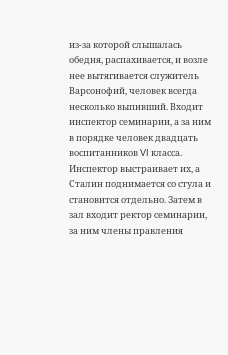из-за которой слышалась обедня, распахивается, и возле нее вытягивается служитель Варсонофий, человек всегда несколько выпивший. Входит инспектор семинарии, а за ним в порядке человек двадцать воспитанников VI класса. Инспектор выстраивает их, а Сталин поднимается со стула и становится отдельно. Затем в зал входит ректор семинарии, за ним члены правления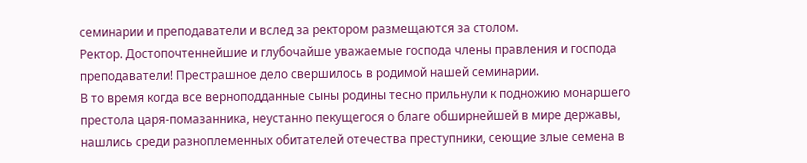семинарии и преподаватели и вслед за ректором размещаются за столом.
Ректор. Достопочтеннейшие и глубочайше уважаемые господа члены правления и господа преподаватели! Престрашное дело свершилось в родимой нашей семинарии.
В то время когда все верноподданные сыны родины тесно прильнули к подножию монаршего престола царя-помазанника, неустанно пекущегося о благе обширнейшей в мире державы, нашлись среди разноплеменных обитателей отечества преступники, сеющие злые семена в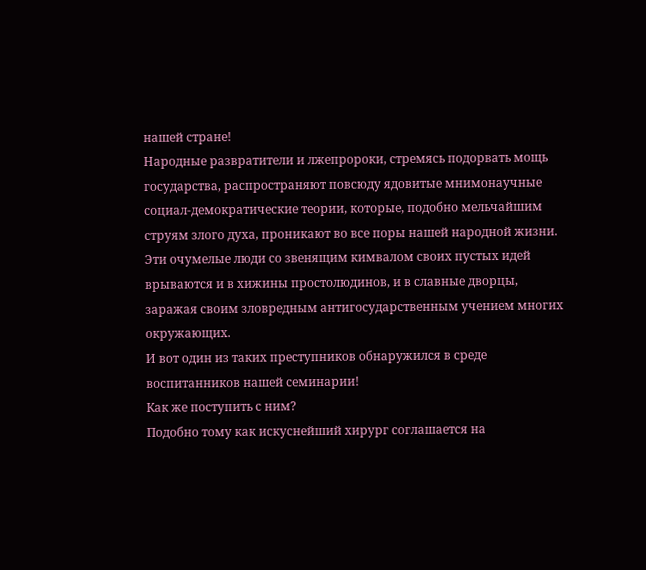нашей стране!
Народные развратители и лжепророки, стремясь подорвать мощь государства, распространяют повсюду ядовитые мнимонаучные социал-демократические теории, которые, подобно мельчайшим струям злого духа, проникают во все поры нашей народной жизни.
Эти очумелые люди со звенящим кимвалом своих пустых идей врываются и в хижины простолюдинов, и в славные дворцы, заражая своим зловредным антигосударственным учением многих окружающих.
И вот один из таких преступников обнаружился в среде воспитанников нашей семинарии!
Как же поступить с ним?
Подобно тому как искуснейший хирург соглашается на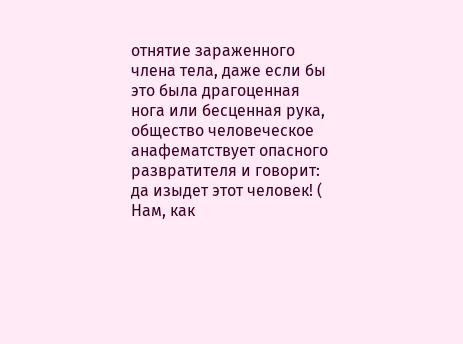отнятие зараженного члена тела, даже если бы это была драгоценная нога или бесценная рука, общество человеческое анафематствует опасного развратителя и говорит: да изыдет этот человек! (
Нам, как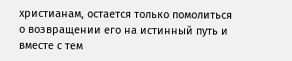христианам, остается только помолиться о возвращении его на истинный путь и вместе с тем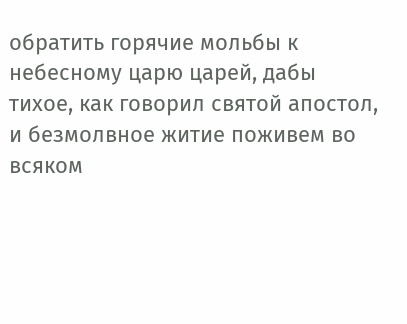обратить горячие мольбы к небесному царю царей, дабы тихое, как говорил святой апостол, и безмолвное житие поживем во всяком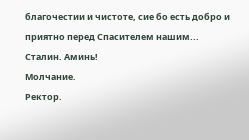благочестии и чистоте, сие бо есть добро и приятно перед Спасителем нашим...
Сталин. Аминь!
Молчание.
Ректор.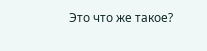Это что же такое?